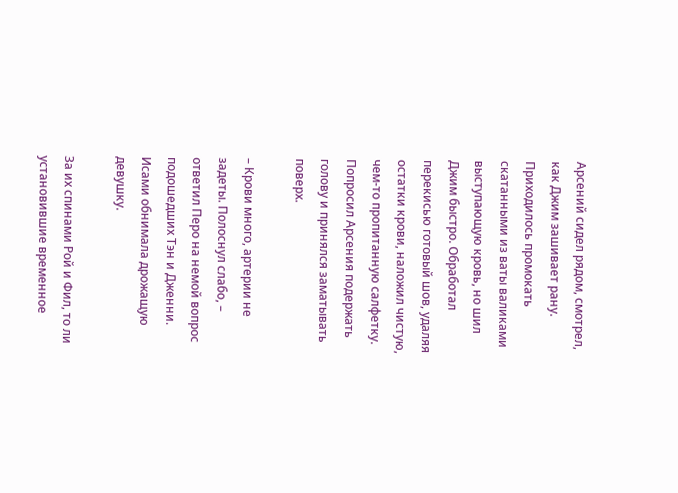Арсений сидел рядом, смотрел, как Джим зашивает рану. Приходилось промокать скатанными из ваты валиками выступающую кровь, но шил Джим быстро. Обработал перекисью готовый шов, удаляя остатки крови, наложил чистую, чем-то пропитанную салфетку. Попросил Арсения подержать голову и принялся заматывать поверх.

– Крови много, артерии не задеты. Полоснул слабо, – ответил Перо на немой вопрос подошедших Тэн и Дженни. Исами обнимала дрожащую девушку.

За их спинами Рой и Фил, то ли установившие временное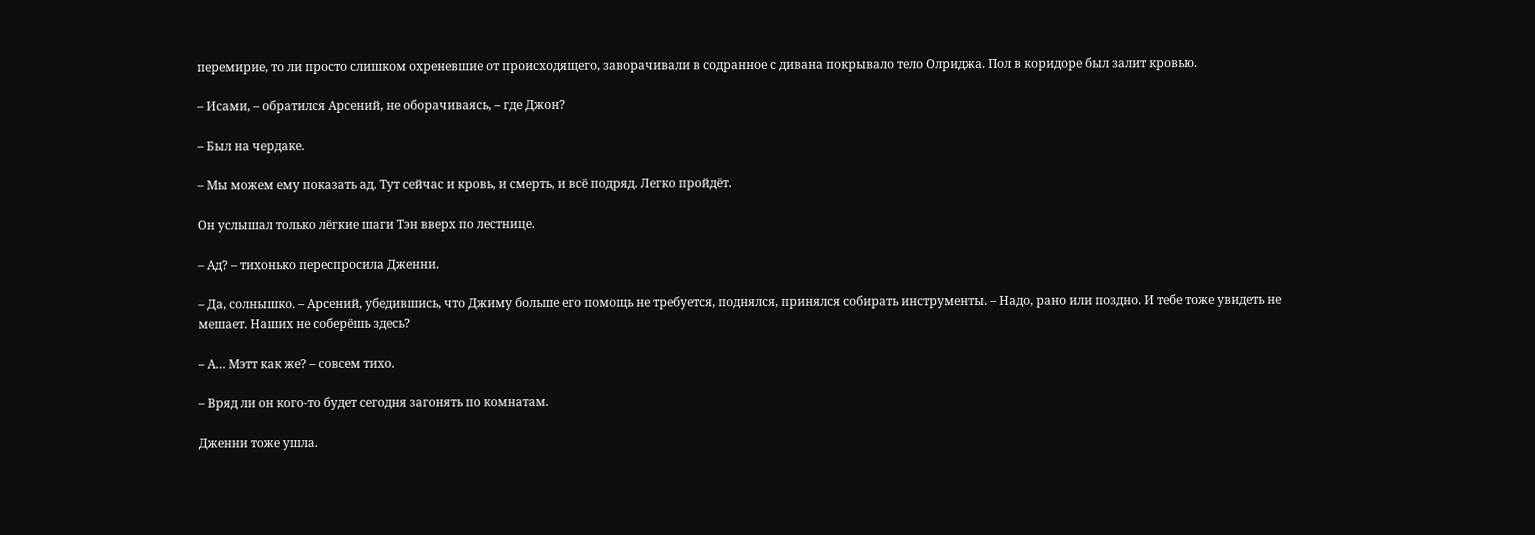перемирие, то ли просто слишком охреневшие от происходящего, заворачивали в содранное с дивана покрывало тело Олриджа. Пол в коридоре был залит кровью.

– Исами, – обратился Арсений, не оборачиваясь, – где Джон?

– Был на чердаке.

– Мы можем ему показать ад. Тут сейчас и кровь, и смерть, и всё подряд. Легко пройдёт.

Он услышал только лёгкие шаги Тэн вверх по лестнице.

– Ад? – тихонько переспросила Дженни.

– Да, солнышко. – Арсений, убедившись, что Джиму больше его помощь не требуется, поднялся, принялся собирать инструменты. – Надо, рано или поздно. И тебе тоже увидеть не мешает. Наших не соберёшь здесь?

– А… Мэтт как же? – совсем тихо.

– Вряд ли он кого-то будет сегодня загонять по комнатам.

Дженни тоже ушла.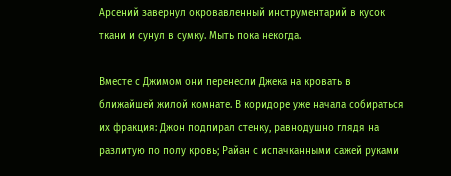Арсений завернул окровавленный инструментарий в кусок ткани и сунул в сумку. Мыть пока некогда.

Вместе с Джимом они перенесли Джека на кровать в ближайшей жилой комнате. В коридоре уже начала собираться их фракция: Джон подпирал стенку, равнодушно глядя на разлитую по полу кровь; Райан с испачканными сажей руками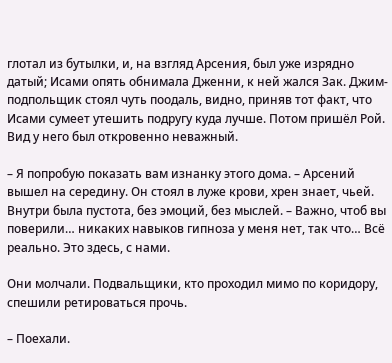глотал из бутылки, и, на взгляд Арсения, был уже изрядно датый; Исами опять обнимала Дженни, к ней жался Зак. Джим-подпольщик стоял чуть поодаль, видно, приняв тот факт, что Исами сумеет утешить подругу куда лучше. Потом пришёл Рой. Вид у него был откровенно неважный.

– Я попробую показать вам изнанку этого дома. – Арсений вышел на середину. Он стоял в луже крови, хрен знает, чьей. Внутри была пустота, без эмоций, без мыслей. – Важно, чтоб вы поверили… никаких навыков гипноза у меня нет, так что… Всё реально. Это здесь, с нами.

Они молчали. Подвальщики, кто проходил мимо по коридору, спешили ретироваться прочь.

– Поехали.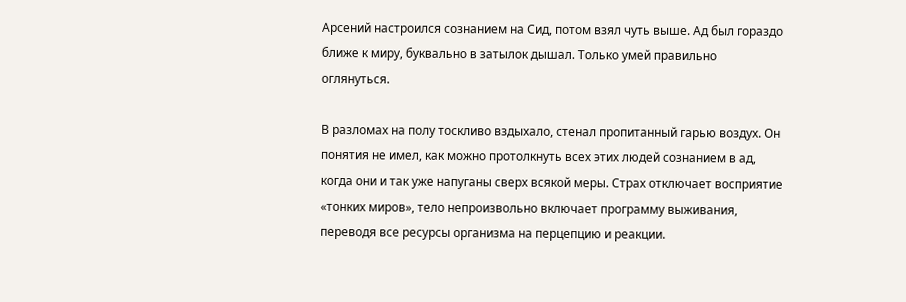Арсений настроился сознанием на Сид, потом взял чуть выше. Ад был гораздо ближе к миру, буквально в затылок дышал. Только умей правильно оглянуться.

В разломах на полу тоскливо вздыхало, стенал пропитанный гарью воздух. Он понятия не имел, как можно протолкнуть всех этих людей сознанием в ад, когда они и так уже напуганы сверх всякой меры. Страх отключает восприятие «тонких миров», тело непроизвольно включает программу выживания, переводя все ресурсы организма на перцепцию и реакции.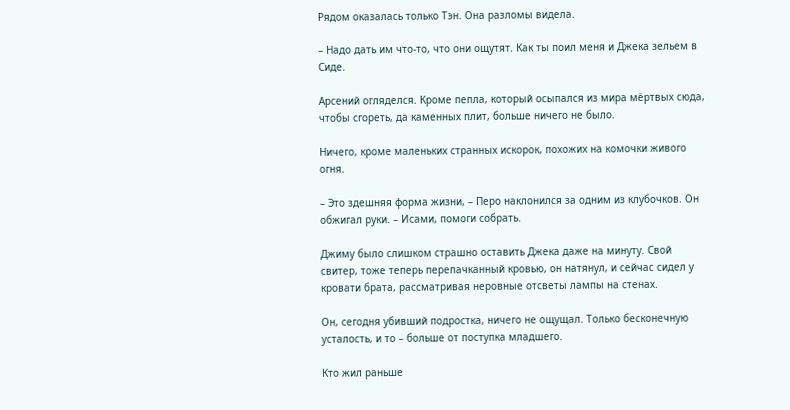Рядом оказалась только Тэн. Она разломы видела.

– Надо дать им что-то, что они ощутят. Как ты поил меня и Джека зельем в Сиде.

Арсений огляделся. Кроме пепла, который осыпался из мира мёртвых сюда, чтобы сгореть, да каменных плит, больше ничего не было.

Ничего, кроме маленьких странных искорок, похожих на комочки живого огня.

– Это здешняя форма жизни, – Перо наклонился за одним из клубочков. Он обжигал руки. – Исами, помоги собрать.

Джиму было слишком страшно оставить Джека даже на минуту. Свой свитер, тоже теперь перепачканный кровью, он натянул, и сейчас сидел у кровати брата, рассматривая неровные отсветы лампы на стенах.

Он, сегодня убивший подростка, ничего не ощущал. Только бесконечную усталость, и то – больше от поступка младшего.

Кто жил раньше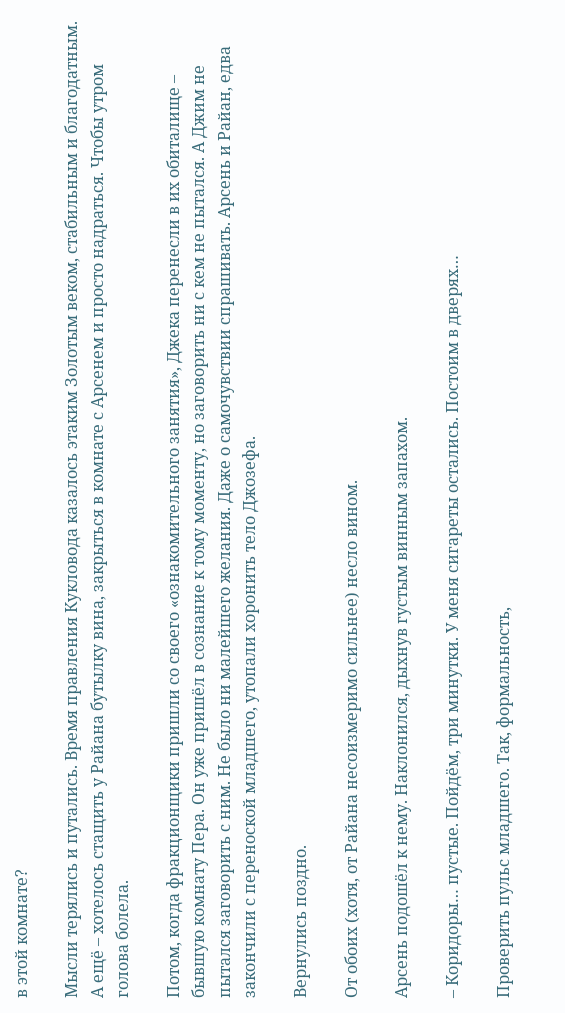в этой комнате?

Мысли терялись и путались. Время правления Кукловода казалось этаким Золотым веком, стабильным и благодатным. А ещё – хотелось стащить у Райана бутылку вина, закрыться в комнате с Арсенем и просто надраться. Чтобы утром голова болела.

Потом, когда фракционщики пришли со своего «ознакомительного занятия», Джека перенесли в их обиталище – бывшую комнату Пера. Он уже пришёл в сознание к тому моменту, но заговорить ни с кем не пытался. А Джим не пытался заговорить с ним. Не было ни малейшего желания. Даже о самочувствии спрашивать. Арсень и Райан, едва закончили с переноской младшего, утопали хоронить тело Джозефа.

Вернулись поздно.

От обоих (хотя, от Райана несоизмеримо сильнее) несло вином.

Арсень подошёл к нему. Наклонился, дыхнув густым винным запахом.

– Коридоры… пустые. Пойдём, три минутки. У меня сигареты остались. Постоим в дверях…

Проверить пульс младшего. Так, формальность,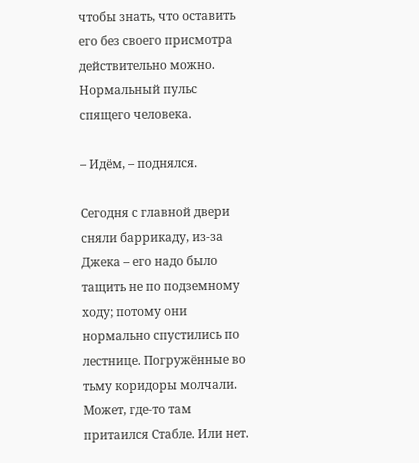чтобы знать, что оставить его без своего присмотра действительно можно. Нормальный пульс спящего человека.

– Идём, – поднялся.

Сегодня с главной двери сняли баррикаду, из-за Джека – его надо было тащить не по подземному ходу; потому они нормально спустились по лестнице. Погружённые во тьму коридоры молчали. Может, где-то там притаился Стабле. Или нет.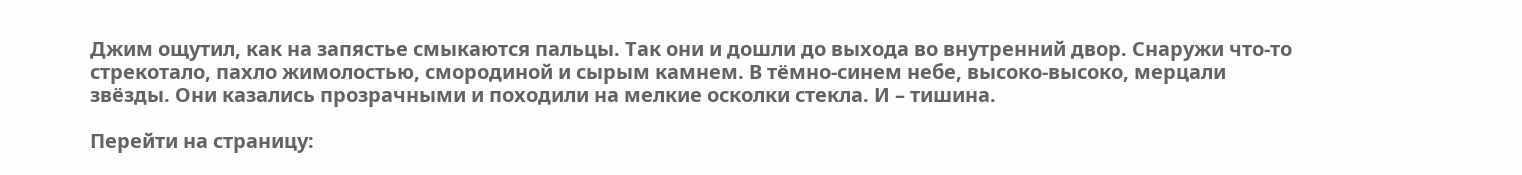Джим ощутил, как на запястье смыкаются пальцы. Так они и дошли до выхода во внутренний двор. Снаружи что-то стрекотало, пахло жимолостью, смородиной и сырым камнем. В тёмно-синем небе, высоко-высоко, мерцали звёзды. Они казались прозрачными и походили на мелкие осколки стекла. И – тишина.

Перейти на страницу: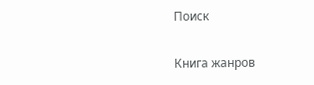Поиск

Книга жанров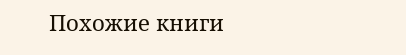Похожие книги